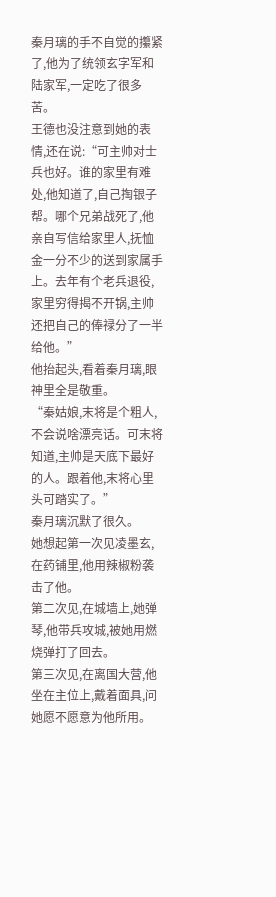秦月璃的手不自觉的攥紧了,他为了统领玄字军和陆家军,一定吃了很多苦。
王德也没注意到她的表情,还在说:“可主帅对士兵也好。谁的家里有难处,他知道了,自己掏银子帮。哪个兄弟战死了,他亲自写信给家里人,抚恤金一分不少的送到家属手上。去年有个老兵退役,家里穷得揭不开锅,主帅还把自己的俸禄分了一半给他。”
他抬起头,看着秦月璃,眼神里全是敬重。
“秦姑娘,末将是个粗人,不会说啥漂亮话。可末将知道,主帅是天底下最好的人。跟着他,末将心里头可踏实了。”
秦月璃沉默了很久。
她想起第一次见凌墨玄,在药铺里,他用辣椒粉袭击了他。
第二次见,在城墙上,她弹琴,他带兵攻城,被她用燃烧弹打了回去。
第三次见,在离国大营,他坐在主位上,戴着面具,问她愿不愿意为他所用。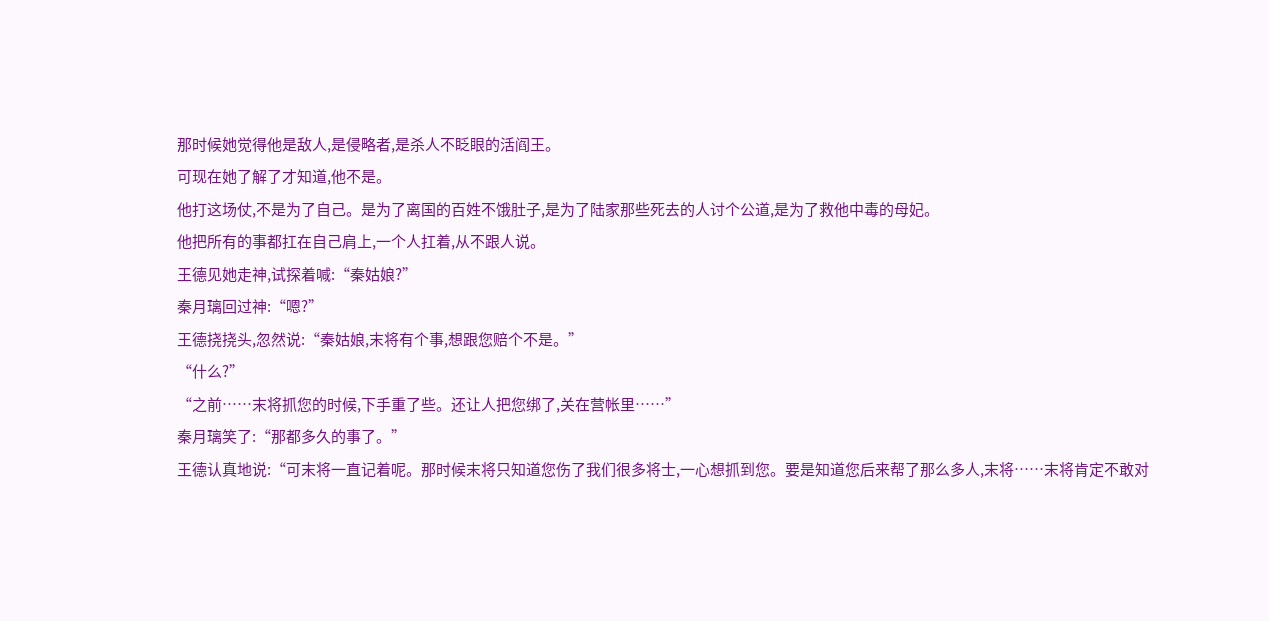那时候她觉得他是敌人,是侵略者,是杀人不眨眼的活阎王。
可现在她了解了才知道,他不是。
他打这场仗,不是为了自己。是为了离国的百姓不饿肚子,是为了陆家那些死去的人讨个公道,是为了救他中毒的母妃。
他把所有的事都扛在自己肩上,一个人扛着,从不跟人说。
王德见她走神,试探着喊:“秦姑娘?”
秦月璃回过神:“嗯?”
王德挠挠头,忽然说:“秦姑娘,末将有个事,想跟您赔个不是。”
“什么?”
“之前……末将抓您的时候,下手重了些。还让人把您绑了,关在营帐里……”
秦月璃笑了:“那都多久的事了。”
王德认真地说:“可末将一直记着呢。那时候末将只知道您伤了我们很多将士,一心想抓到您。要是知道您后来帮了那么多人,末将……末将肯定不敢对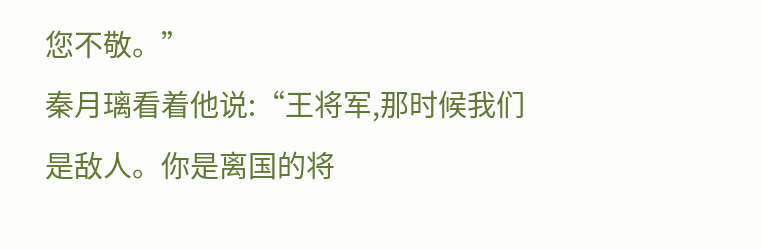您不敬。”
秦月璃看着他说:“王将军,那时候我们是敌人。你是离国的将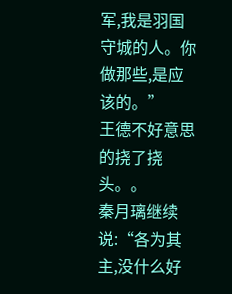军,我是羽国守城的人。你做那些,是应该的。”
王德不好意思的挠了挠头。。
秦月璃继续说:“各为其主,没什么好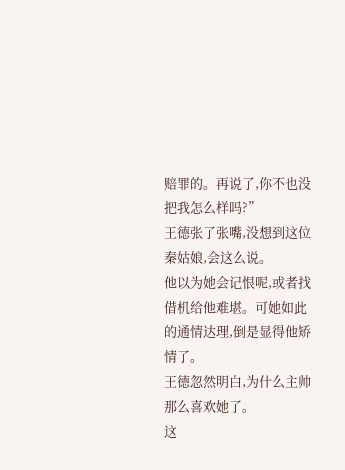赔罪的。再说了,你不也没把我怎么样吗?”
王德张了张嘴,没想到这位秦姑娘,会这么说。
他以为她会记恨呢,或者找借机给他难堪。可她如此的通情达理,倒是显得他矫情了。
王德忽然明白,为什么主帅那么喜欢她了。
这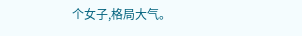个女子,格局大气。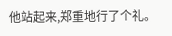他站起来,郑重地行了个礼。